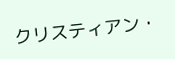クリスティアン・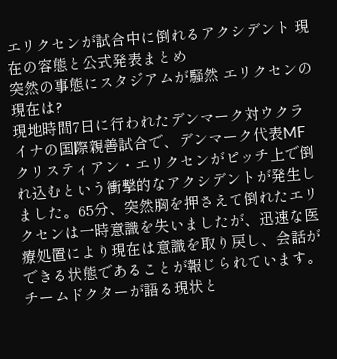エリクセンが試合中に倒れるアクシデント 現在の容態と公式発表まとめ
突然の事態にスタジアムが騒然 エリクセンの現在は?
現地時間7日に行われたデンマーク対ウクライナの国際親善試合で、デンマーク代表MFクリスティアン・エリクセンがピッチ上で倒れ込むという衝撃的なアクシデントが発生しました。65分、突然胸を押さえて倒れたエリクセンは一時意識を失いましたが、迅速な医療処置により現在は意識を取り戻し、会話ができる状態であることが報じられています。
チームドクターが語る現状と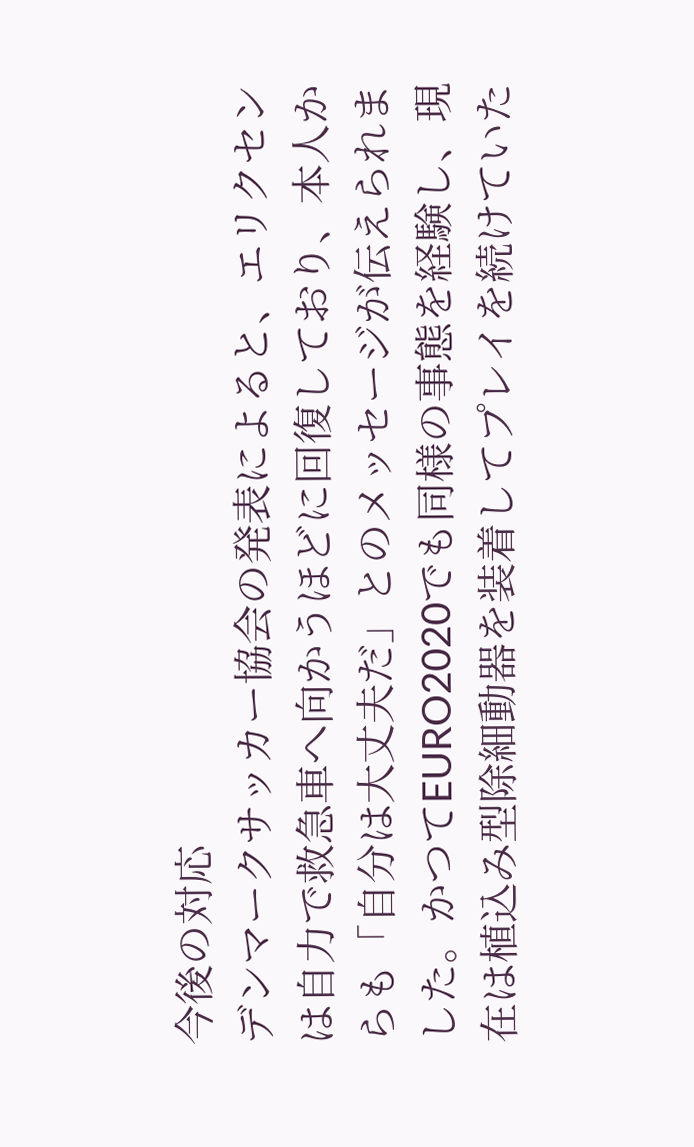今後の対応
デンマークサッカー協会の発表によると、エリクセンは自力で救急車へ向かうほどに回復しており、本人からも「自分は大丈夫だ」とのメッセージが伝えられました。かつてEURO2020でも同様の事態を経験し、現在は植込み型除細動器を装着してプレイを続けていた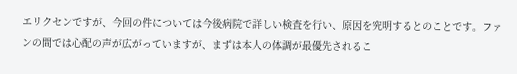エリクセンですが、今回の件については今後病院で詳しい検査を行い、原因を究明するとのことです。ファンの間では心配の声が広がっていますが、まずは本人の体調が最優先されるこ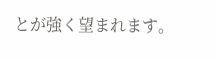とが強く望まれます。